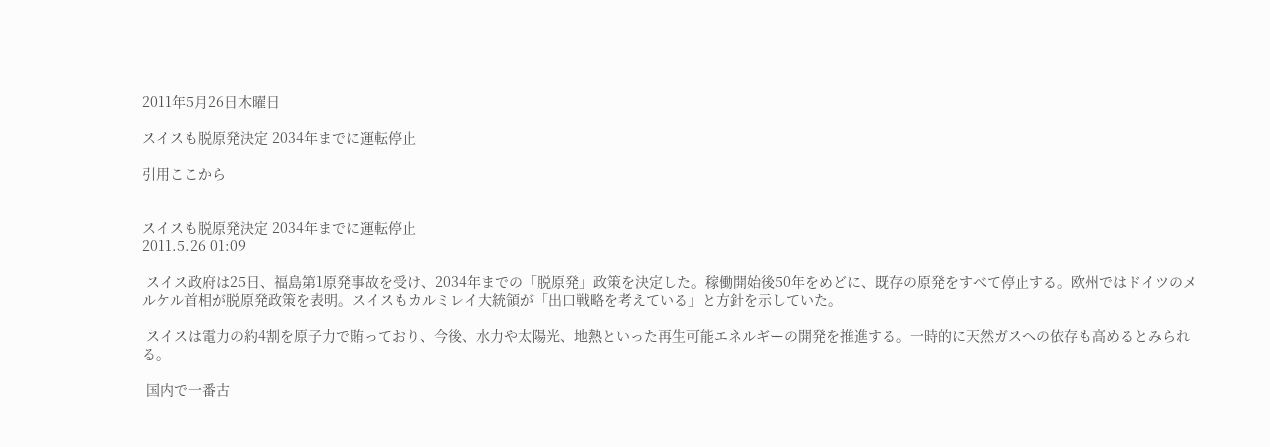2011年5月26日木曜日

スイスも脱原発決定 2034年までに運転停止

引用ここから


スイスも脱原発決定 2034年までに運転停止
2011.5.26 01:09

 スイス政府は25日、福島第1原発事故を受け、2034年までの「脱原発」政策を決定した。稼働開始後50年をめどに、既存の原発をすべて停止する。欧州ではドイツのメルケル首相が脱原発政策を表明。スイスもカルミレイ大統領が「出口戦略を考えている」と方針を示していた。

 スイスは電力の約4割を原子力で賄っており、今後、水力や太陽光、地熱といった再生可能エネルギーの開発を推進する。一時的に天然ガスへの依存も高めるとみられる。

 国内で一番古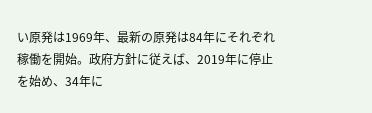い原発は1969年、最新の原発は84年にそれぞれ稼働を開始。政府方針に従えば、2019年に停止を始め、34年に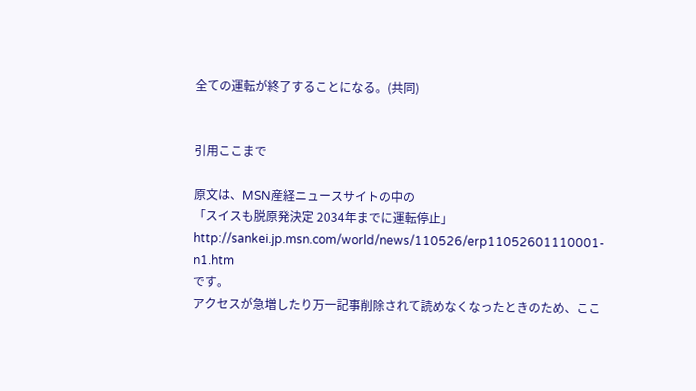全ての運転が終了することになる。(共同)


引用ここまで

原文は、MSN産経ニュースサイトの中の
「スイスも脱原発決定 2034年までに運転停止」
http://sankei.jp.msn.com/world/news/110526/erp11052601110001-n1.htm
です。
アクセスが急増したり万一記事削除されて読めなくなったときのため、ここ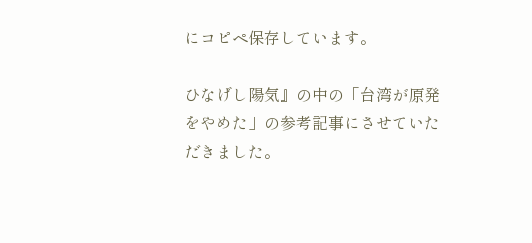にコピペ保存しています。

ひなげし陽気』の中の「台湾が原発をやめた」の参考記事にさせていただきました。